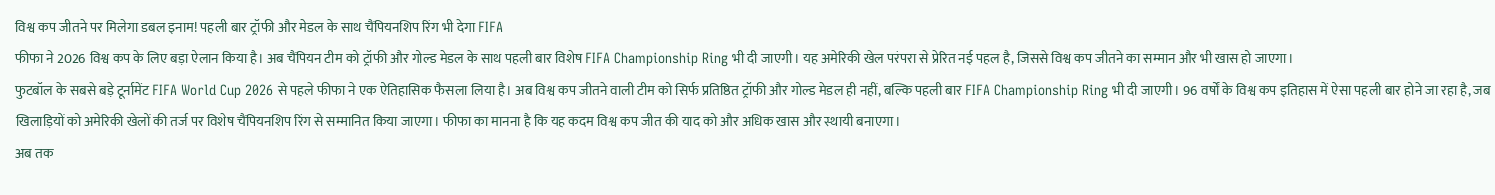विश्व कप जीतने पर मिलेगा डबल इनाम! पहली बार ट्रॉफी और मेडल के साथ चैंपियनशिप रिंग भी देगा FIFA
फीफा ने 2026 विश्व कप के लिए बड़ा ऐलान किया है। अब चैंपियन टीम को ट्रॉफी और गोल्ड मेडल के साथ पहली बार विशेष FIFA Championship Ring भी दी जाएगी। यह अमेरिकी खेल परंपरा से प्रेरित नई पहल है, जिससे विश्व कप जीतने का सम्मान और भी खास हो जाएगा।
फुटबॉल के सबसे बड़े टूर्नामेंट FIFA World Cup 2026 से पहले फीफा ने एक ऐतिहासिक फैसला लिया है। अब विश्व कप जीतने वाली टीम को सिर्फ प्रतिष्ठित ट्रॉफी और गोल्ड मेडल ही नहीं, बल्कि पहली बार FIFA Championship Ring भी दी जाएगी। 96 वर्षों के विश्व कप इतिहास में ऐसा पहली बार होने जा रहा है, जब खिलाड़ियों को अमेरिकी खेलों की तर्ज पर विशेष चैंपियनशिप रिंग से सम्मानित किया जाएगा। फीफा का मानना है कि यह कदम विश्व कप जीत की याद को और अधिक खास और स्थायी बनाएगा।
अब तक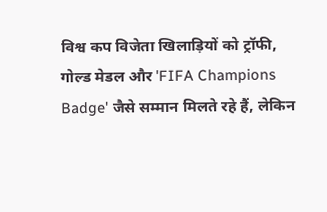विश्व कप विजेता खिलाड़ियों को ट्रॉफी, गोल्ड मेडल और 'FIFA Champions Badge' जैसे सम्मान मिलते रहे हैं, लेकिन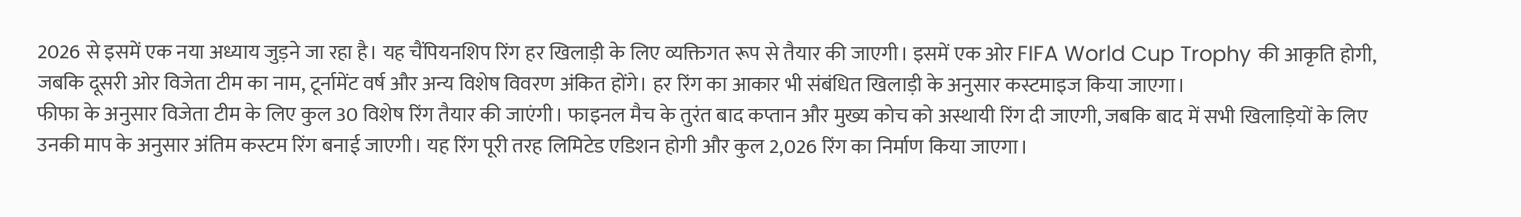2026 से इसमें एक नया अध्याय जुड़ने जा रहा है। यह चैंपियनशिप रिंग हर खिलाड़ी के लिए व्यक्तिगत रूप से तैयार की जाएगी। इसमें एक ओर FIFA World Cup Trophy की आकृति होगी, जबकि दूसरी ओर विजेता टीम का नाम, टूर्नामेंट वर्ष और अन्य विशेष विवरण अंकित होंगे। हर रिंग का आकार भी संबंधित खिलाड़ी के अनुसार कस्टमाइज किया जाएगा।
फीफा के अनुसार विजेता टीम के लिए कुल 30 विशेष रिंग तैयार की जाएंगी। फाइनल मैच के तुरंत बाद कप्तान और मुख्य कोच को अस्थायी रिंग दी जाएगी, जबकि बाद में सभी खिलाड़ियों के लिए उनकी माप के अनुसार अंतिम कस्टम रिंग बनाई जाएगी। यह रिंग पूरी तरह लिमिटेड एडिशन होगी और कुल 2,026 रिंग का निर्माण किया जाएगा।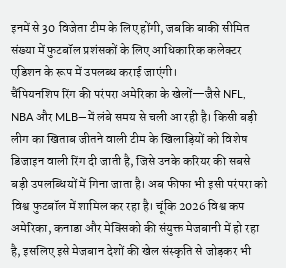इनमें से 30 विजेता टीम के लिए होंगी, जबकि बाकी सीमित संख्या में फुटबॉल प्रशंसकों के लिए आधिकारिक कलेक्टर एडिशन के रूप में उपलब्ध कराई जाएंगी।
चैंपियनशिप रिंग की परंपरा अमेरिका के खेलों—जैसे NFL, NBA और MLB—में लंबे समय से चली आ रही है। किसी बड़ी लीग का खिताब जीतने वाली टीम के खिलाड़ियों को विशेष डिजाइन वाली रिंग दी जाती है, जिसे उनके करियर की सबसे बड़ी उपलब्धियों में गिना जाता है। अब फीफा भी इसी परंपरा को विश्व फुटबॉल में शामिल कर रहा है। चूंकि 2026 विश्व कप अमेरिका, कनाडा और मेक्सिको की संयुक्त मेजबानी में हो रहा है, इसलिए इसे मेजबान देशों की खेल संस्कृति से जोड़कर भी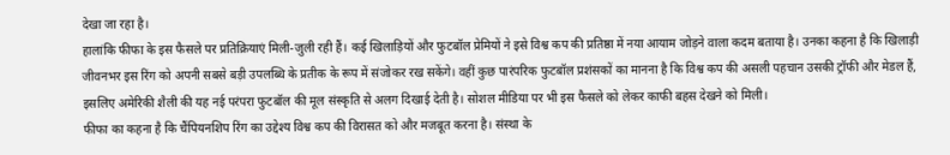देखा जा रहा है।
हालांकि फीफा के इस फैसले पर प्रतिक्रियाएं मिली-जुली रही हैं। कई खिलाड़ियों और फुटबॉल प्रेमियों ने इसे विश्व कप की प्रतिष्ठा में नया आयाम जोड़ने वाला कदम बताया है। उनका कहना है कि खिलाड़ी जीवनभर इस रिंग को अपनी सबसे बड़ी उपलब्धि के प्रतीक के रूप में संजोकर रख सकेंगे। वहीं कुछ पारंपरिक फुटबॉल प्रशंसकों का मानना है कि विश्व कप की असली पहचान उसकी ट्रॉफी और मेडल हैं, इसलिए अमेरिकी शैली की यह नई परंपरा फुटबॉल की मूल संस्कृति से अलग दिखाई देती है। सोशल मीडिया पर भी इस फैसले को लेकर काफी बहस देखने को मिली।
फीफा का कहना है कि चैंपियनशिप रिंग का उद्देश्य विश्व कप की विरासत को और मजबूत करना है। संस्था के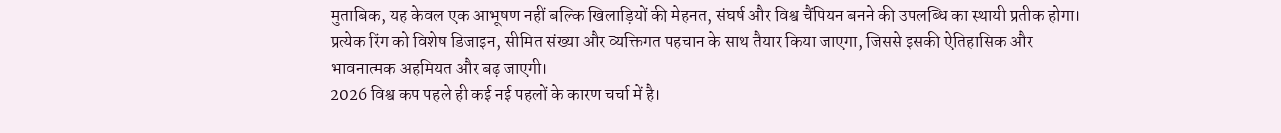मुताबिक, यह केवल एक आभूषण नहीं बल्कि खिलाड़ियों की मेहनत, संघर्ष और विश्व चैंपियन बनने की उपलब्धि का स्थायी प्रतीक होगा। प्रत्येक रिंग को विशेष डिजाइन, सीमित संख्या और व्यक्तिगत पहचान के साथ तैयार किया जाएगा, जिससे इसकी ऐतिहासिक और भावनात्मक अहमियत और बढ़ जाएगी।
2026 विश्व कप पहले ही कई नई पहलों के कारण चर्चा में है।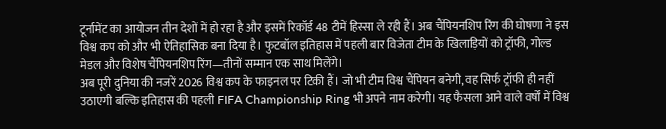टूर्नामेंट का आयोजन तीन देशों में हो रहा है और इसमें रिकॉर्ड 48 टीमें हिस्सा ले रही हैं। अब चैंपियनशिप रिंग की घोषणा ने इस विश्व कप को और भी ऐतिहासिक बना दिया है। फुटबॉल इतिहास में पहली बार विजेता टीम के खिलाड़ियों को ट्रॉफी, गोल्ड मेडल और विशेष चैंपियनशिप रिंग—तीनों सम्मान एक साथ मिलेंगे।
अब पूरी दुनिया की नजरें 2026 विश्व कप के फाइनल पर टिकी हैं। जो भी टीम विश्व चैंपियन बनेगी, वह सिर्फ ट्रॉफी ही नहीं उठाएगी बल्कि इतिहास की पहली FIFA Championship Ring भी अपने नाम करेगी। यह फैसला आने वाले वर्षों में विश्व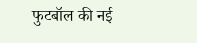फुटबॉल की नई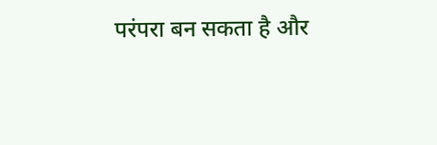परंपरा बन सकता है और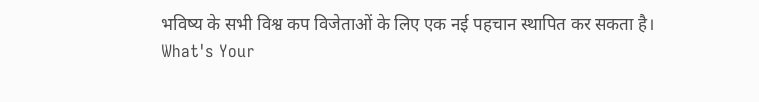भविष्य के सभी विश्व कप विजेताओं के लिए एक नई पहचान स्थापित कर सकता है।
What's Your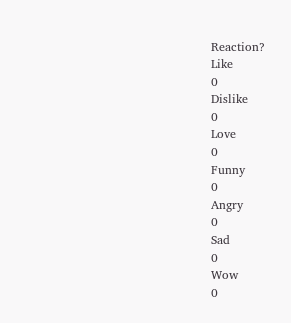Reaction?
Like
0
Dislike
0
Love
0
Funny
0
Angry
0
Sad
0
Wow
0